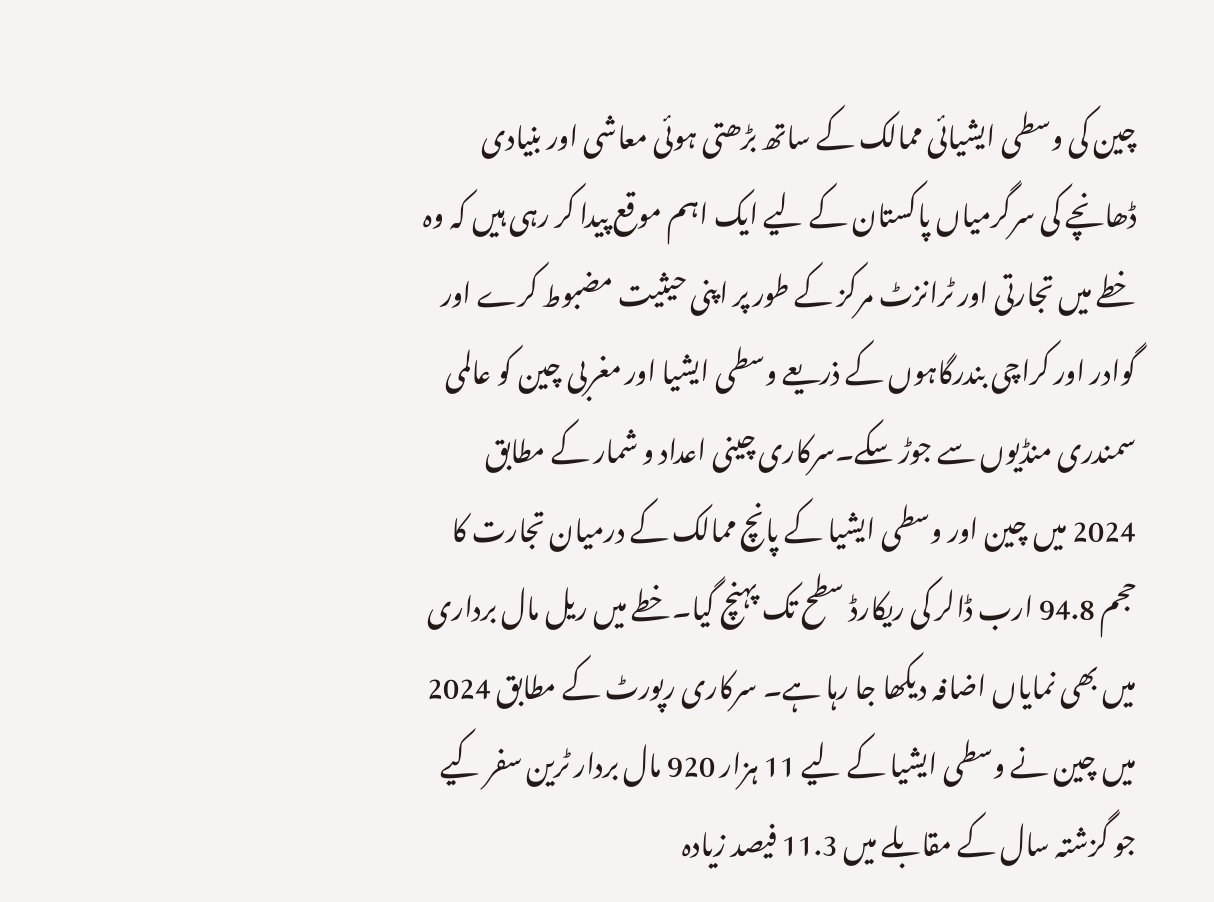چین کی وسطی ایشیائی ممالک کے ساتھ بڑھتی ہوئی معاشی اور بنیادی ڈھانچے کی سرگرمیاں پاکستان کے لیے ایک اہم موقع پیدا کر رہی ہیں کہ وہ خطے میں تجارتی اور ٹرانزٹ مرکز کے طور پر اپنی حیثیت مضبوط کرے اور گوادر اور کراچی بندرگاہوں کے ذریعے وسطی ایشیا اور مغربی چین کو عالمی سمندری منڈیوں سے جوڑ سکے۔سرکاری چینی اعداد و شمار کے مطابق 2024 میں چین اور وسطی ایشیا کے پانچ ممالک کے درمیان تجارت کا حجم 94.8 ارب ڈالر کی ریکارڈ سطح تک پہنچ گیا۔خطے میں ریل مال برداری میں بھی نمایاں اضافہ دیکھا جا رہا ہے۔ سرکاری رپورٹ کے مطابق 2024 میں چین نے وسطی ایشیا کے لیے 11 ہزار 920 مال بردار ٹرین سفر کیے جو گزشتہ سال کے مقابلے میں 11.3 فیصد زیادہ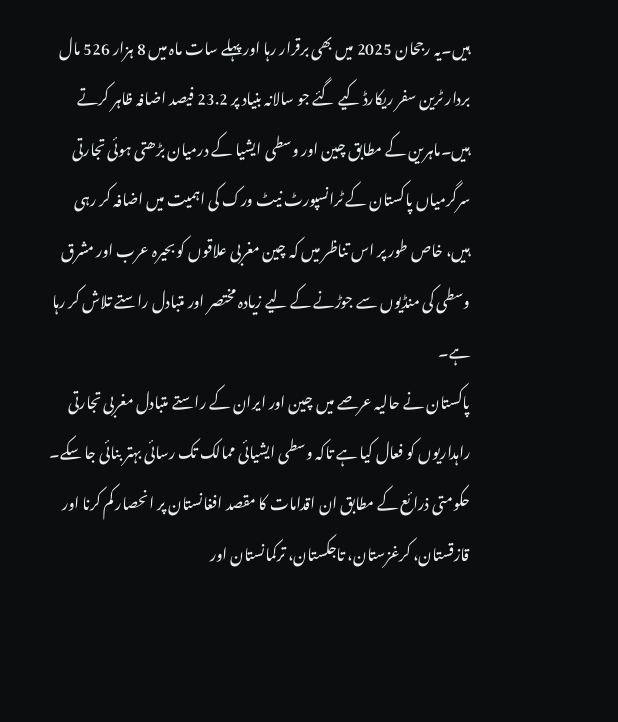ہیں۔یہ رجحان 2025 میں بھی برقرار رہا اور پہلے سات ماہ میں 8 ہزار 526 مال بردار ٹرین سفر ریکارڈ کیے گئے جو سالانہ بنیاد پر 23.2 فیصد اضافہ ظاہر کرتے ہیں۔ماہرین کے مطابق چین اور وسطی ایشیا کے درمیان بڑھتی ہوئی تجارتی سرگرمیاں پاکستان کے ٹرانسپورٹ نیٹ ورک کی اہمیت میں اضافہ کر رہی ہیں، خاص طور پر اس تناظر میں کہ چین مغربی علاقوں کو بحیرہ عرب اور مشرق وسطی کی منڈیوں سے جوڑنے کے لیے زیادہ مختصر اور متبادل راستے تلاش کر رہا ہے۔
پاکستان نے حالیہ عرصے میں چین اور ایران کے راستے متبادل مغربی تجارتی راہداریوں کو فعال کیا ہے تاکہ وسطی ایشیائی ممالک تک رسائی بہتر بنائی جا سکے۔ حکومتی ذرائع کے مطابق ان اقدامات کا مقصد افغانستان پر انحصار کم کرنا اور قازقستان، کرغزستان، تاجکستان، ترکمانستان اور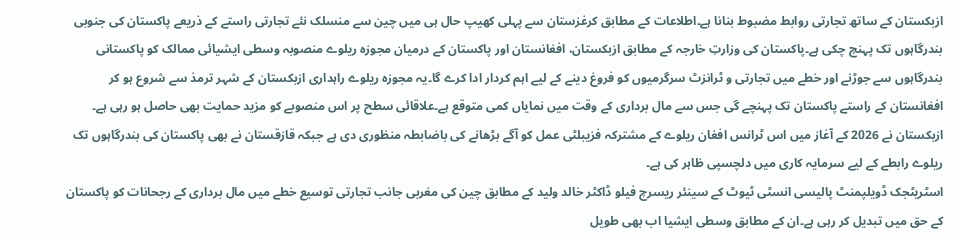ازبکستان کے ساتھ تجارتی روابط مضبوط بنانا ہے۔اطلاعات کے مطابق کرغزستان سے پہلی کھیپ حال ہی میں چین سے منسلک نئے تجارتی راستے کے ذریعے پاکستان کی جنوبی بندرگاہوں تک پہنچ چکی ہے۔پاکستان کی وزارتِ خارجہ کے مطابق ازبکستان، افغانستان اور پاکستان کے درمیان مجوزہ ریلوے منصوبہ وسطی ایشیائی ممالک کو پاکستانی بندرگاہوں سے جوڑنے اور خطے میں تجارتی و ٹرانزٹ سرگرمیوں کو فروغ دینے کے لیے اہم کردار ادا کرے گا۔یہ مجوزہ ریلوے راہداری ازبکستان کے شہر ترمذ سے شروع ہو کر افغانستان کے راستے پاکستان تک پہنچے گی جس سے مال برداری کے وقت میں نمایاں کمی متوقع ہے۔علاقائی سطح پر اس منصوبے کو مزید حمایت بھی حاصل ہو رہی ہے۔ ازبکستان نے 2026 کے آغاز میں اس ٹرانس افغان ریلوے کے مشترکہ فزیبلٹی عمل کو آگے بڑھانے کی باضابطہ منظوری دی ہے جبکہ قازقستان نے بھی پاکستان کی بندرگاہوں تک ریلوے رابطے کے لیے سرمایہ کاری میں دلچسپی ظاہر کی ہے۔
اسٹریٹجک ڈویلپمنٹ پالیسی انسٹی ٹیوٹ کے سینئر ریسرچ فیلو ڈاکٹر خالد ولید کے مطابق چین کی مغربی جانب تجارتی توسیع خطے میں مال برداری کے رجحانات کو پاکستان کے حق میں تبدیل کر رہی ہے۔ان کے مطابق وسطی ایشیا اب بھی طویل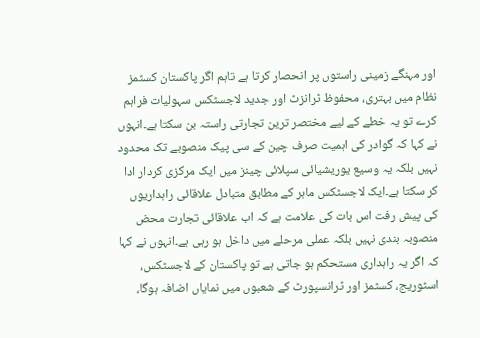اور مہنگے زمینی راستوں پر انحصار کرتا ہے تاہم اگر پاکستان کسٹمز نظام میں بہتری، محفوظ ٹرانزٹ اور جدید لاجسٹکس سہولیات فراہم کرے تو یہ خطے کے لیے مختصر ترین تجارتی راستہ بن سکتا ہے۔انہوں نے کہا کہ گوادر کی اہمیت صرف چین کے سی پیک منصوبے تک محدود نہیں بلکہ یہ وسیع یوریشیائی سپلائی چینز میں ایک مرکزی کردار ادا کر سکتا ہے۔ایک لاجسٹکس ماہر کے مطابق متبادل علاقائی راہداریوں کی پیش رفت اس بات کی علامت ہے کہ اب علاقائی تجارت محض منصوبہ بندی نہیں بلکہ عملی مرحلے میں داخل ہو رہی ہے۔انہوں نے کہا کہ اگر یہ راہداری مستحکم ہو جاتی ہے تو پاکستان کے لاجسٹکس، اسٹوریج، کسٹمز اور ٹرانسپورٹ کے شعبوں میں نمایاں اضافہ ہوگا،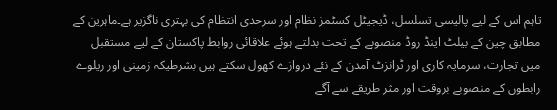تاہم اس کے لیے پالیسی تسلسل، ڈیجیٹل کسٹمز نظام اور سرحدی انتظام کی بہتری ناگزیر ہے۔ماہرین کے مطابق چین کے بیلٹ اینڈ روڈ منصوبے کے تحت بدلتے ہوئے علاقائی روابط پاکستان کے لیے مستقبل میں تجارت، سرمایہ کاری اور ٹرانزٹ آمدن کے نئے دروازے کھول سکتے ہیں بشرطیکہ زمینی اور ریلوے رابطوں کے منصوبے بروقت اور مثر طریقے سے آگے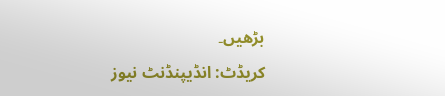بڑھیں۔
کریڈٹ: انڈیپنڈنٹ نیوز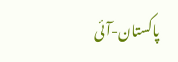پاکستان-آئی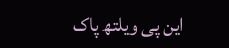این پی ویلتھ پاک